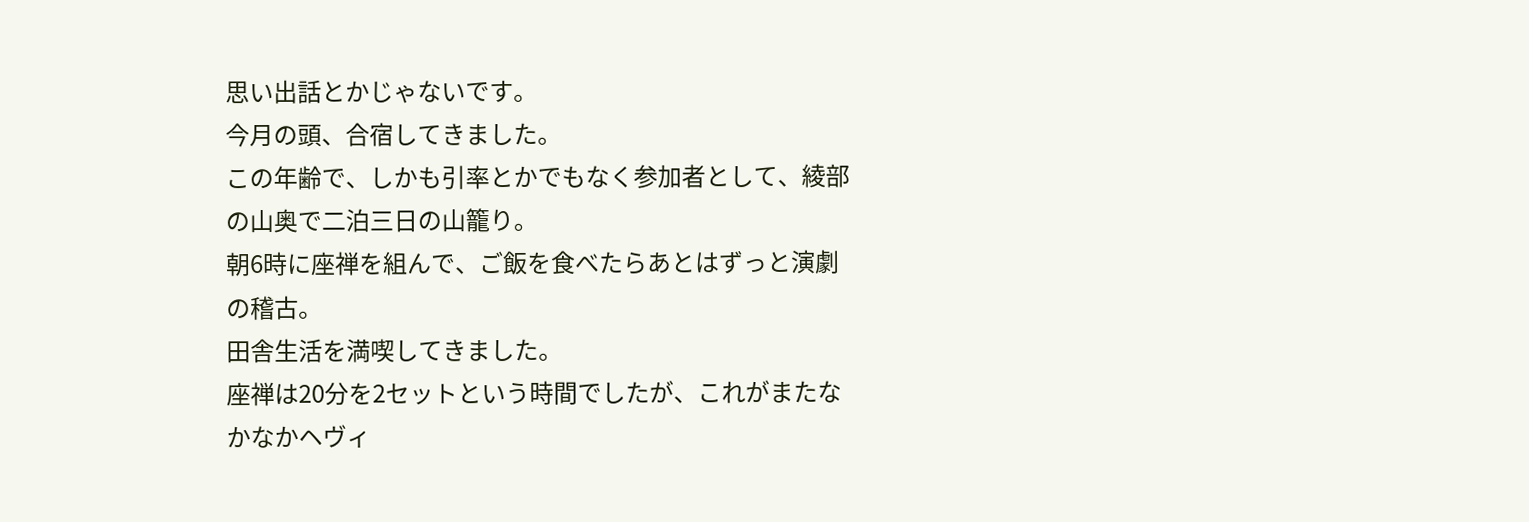思い出話とかじゃないです。
今月の頭、合宿してきました。
この年齢で、しかも引率とかでもなく参加者として、綾部の山奥で二泊三日の山籠り。
朝6時に座禅を組んで、ご飯を食べたらあとはずっと演劇の稽古。
田舎生活を満喫してきました。
座禅は20分を2セットという時間でしたが、これがまたなかなかヘヴィ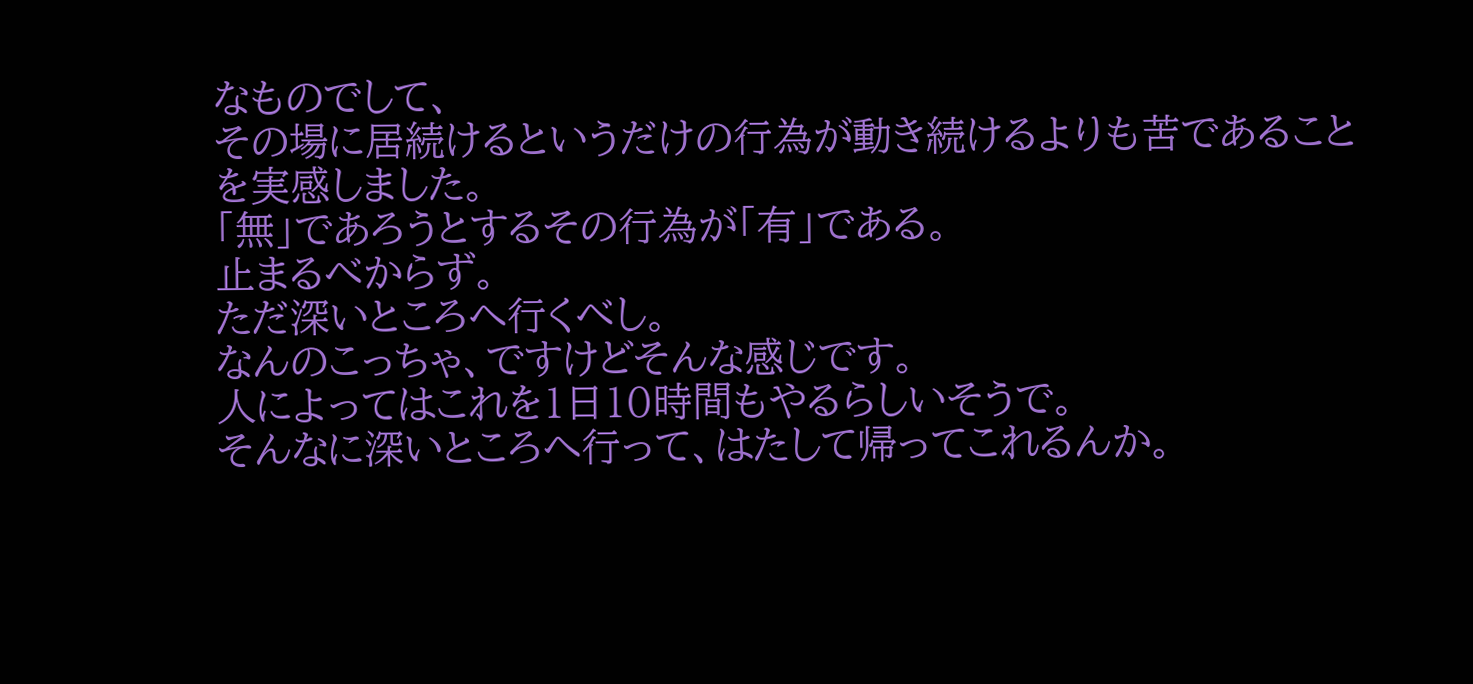なものでして、
その場に居続けるというだけの行為が動き続けるよりも苦であることを実感しました。
「無」であろうとするその行為が「有」である。
止まるべからず。
ただ深いところへ行くべし。
なんのこっちゃ、ですけどそんな感じです。
人によってはこれを1日10時間もやるらしいそうで。
そんなに深いところへ行って、はたして帰ってこれるんか。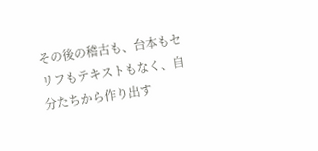その後の稽古も、台本もセリフもテキストもなく、自分たちから作り出す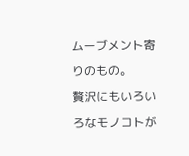ムーブメント寄りのもの。
贅沢にもいろいろなモノコトが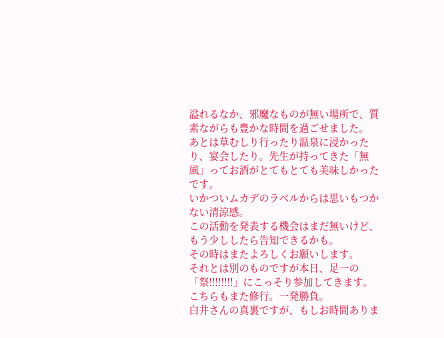溢れるなか、邪魔なものが無い場所で、質素ながらも豊かな時間を過ごせました。
あとは草むしり行ったり温泉に浸かったり、宴会したり。先生が持ってきた「無風」ってお酒がとてもとても美味しかったです。
いかついムカデのラベルからは思いもつかない清涼感。
この活動を発表する機会はまだ無いけど、もう少ししたら告知できるかも。
その時はまたよろしくお願いします。
それとは別のものですが本日、足一の「祭!!!!!!!!」にこっそり参加してきます。
こちらもまた修行。一発勝負。
白井さんの真裏ですが、もしお時間ありま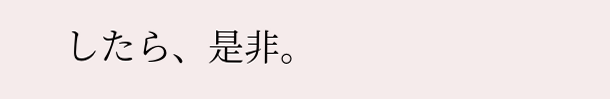したら、是非。